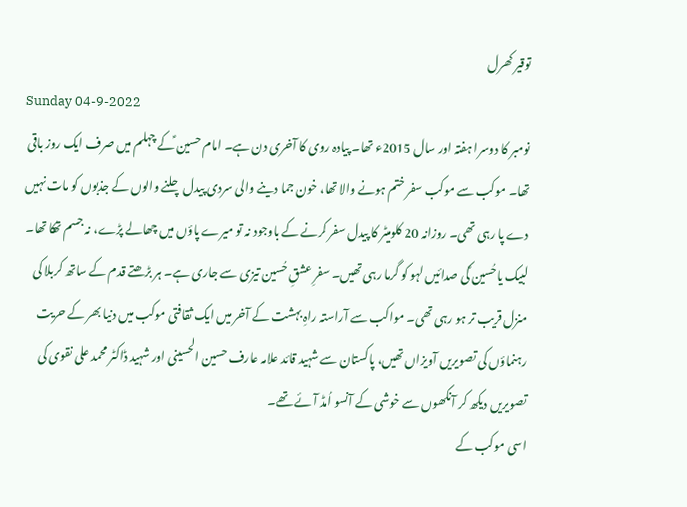توقیر کھرل
Sunday 04-9-2022
نومبر کا دوسرا ہفتہ اور سال 2015ء تھا۔ پیادہ روی کا آخری دن ہے۔ امام حسین ؑکے چہلم میں صرف ایک روز باقی تھا۔ موکب سے موکب سفر ختم ہونے والا تھا، خون جما دینے والی سردی پیدل چلنے والوں کے جذبوں کو مات نہیں دے پا رہی تھی۔ روزانہ 20 کلومیٹر کا پیدل سفر کرنے کے باوجود نہ تو میرے پاؤں میں چھالے پڑے، نہ جسم تھکا تھا۔ لبیک یاحُسین ؑکی صدائیں لہو کو گرما رہی تھیں۔ سفرِ عشقِ حُسین تیزی سے جاری ہے۔ ہر بڑھتے قدم کے ساتھ کربلا کی منزل قریب تر ہو رہی تھی۔ مواکب سے آراستہ راہِ بہشت کے آخر میں ایک ثقافتی موکب میں دنیا بھر کے حریت رہنماؤں کی تصویریں آویزاں تھیں، پاکستان سے شہید قائد علامہ عارف حسین الحسینی اور شہید ڈاکٹر محمد علی نقوی کی تصویریں دیکھ کر آنکھوں سے خوشی کے آنسو اُمڈ آئے تھے۔
اسی موکب کے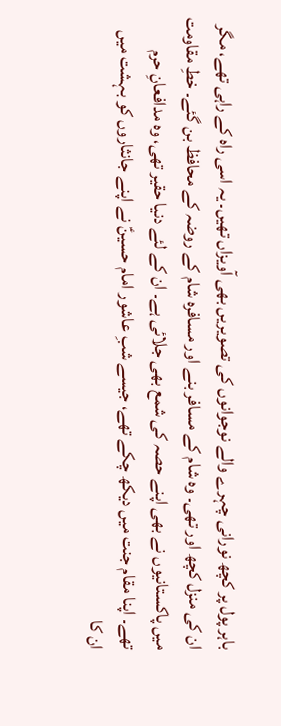باہر پول پر کچھ نورانی چہرے والے نوجوانوں کی تصویریں بھی آویزاں تھیں۔ یہ اسی راہ کے راہی تھے، مگر ان کی منزل کچھ اور تھی۔ وہ شام کے مسافر بنے اور مسافرہ شام کے روضہ کے محافظ بن گئے۔ خطِ مقاومت میں پاکستانیوں نے بھی اپنے حصہ کی شمع بھی جلائی ہے۔ ان کے لئے دنیا حقیر تھی، وہ مدافعانِ حرم تھے۔ اپنا مقام جنت میں دیکھ چکے تھے، جیسے شبِ عاشور امام حسینؑ نے اپنے جانثاروں کو بہشت میں ان کا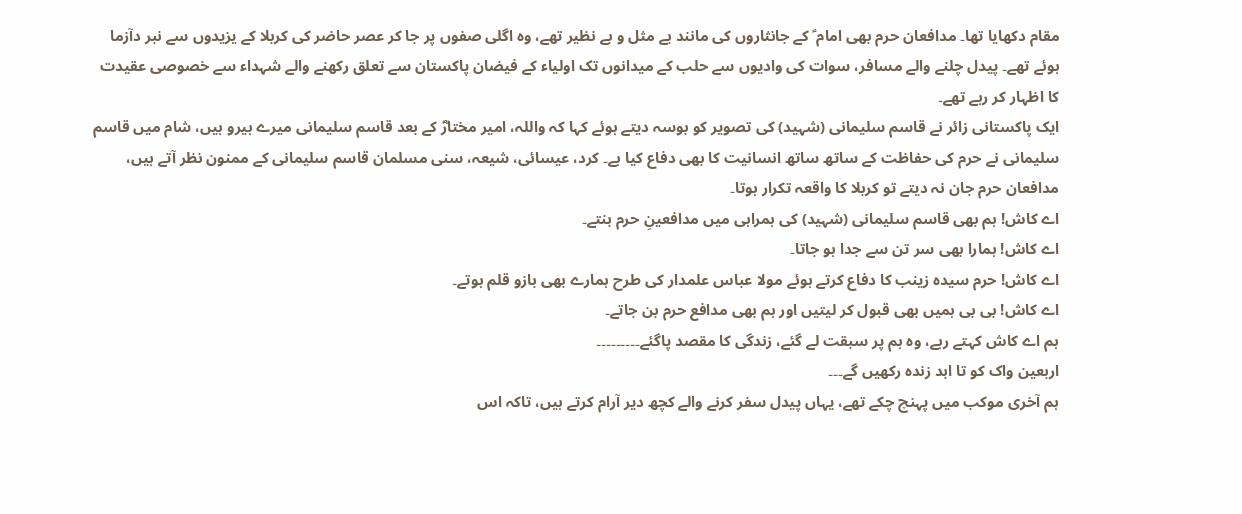مقام دکھایا تھا۔ مدافعان حرم بھی امام ؑ کے جانثاروں کی مانند بے مثل و بے نظیر تھے، وہ اگلی صفوں پر جا کر عصر حاضر کی کربلا کے یزیدوں سے نبر دآزما ہوئے تھے۔ پیدل چلنے والے مسافر، سوات کی وادیوں سے حلب کے میدانوں تک اولیاء کے فیضان پاکستان سے تعلق رکھنے والے شہداء سے خصوصی عقیدت کا اظہار کر رہے تھے۔
ایک پاکستانی زائر نے قاسم سلیمانی (شہید) کی تصویر کو بوسہ دیتے ہوئے کہا کہ واللہ، امیر مختارؓ کے بعد قاسم سلیمانی میرے ہیرو ہیں، شام میں قاسم سلیمانی نے حرم کی حفاظت کے ساتھ ساتھ انسانیت کا بھی دفاع کیا ہے۔ کرد، عیسائی، شیعہ، سنی مسلمان قاسم سلیمانی کے ممنون نظر آتے ہیں، مدافعان حرم جان نہ دیتے تو کربلا کا واقعہ تکرار ہوتا۔
اے کاش! ہم بھی قاسم سلیمانی (شہید) کی ہمراہی میں مدافعینِ حرم بنتے۔
اے کاش! ہمارا بھی سر تن سے جدا ہو جاتا۔
اے کاش! حرم سیدہ زینب کا دفاع کرتے ہوئے مولا عباس علمدار کی طرح ہمارے بھی بازو قلم ہوتے۔
اے کاش! بی بی ہمیں بھی قبول کر لیتیں اور ہم بھی مدافع حرم بن جاتے۔
ہم اے کاش کہتے رہے، وہ ہم پر سبقت لے گئے، زندگی کا مقصد پاگئے۔۔۔۔۔۔۔۔۔
اربعین واک کو تا ابد زندہ رکھیں گے۔۔۔
ہم آخری موکب میں پہنچ چکے تھے، یہاں پیدل سفر کرنے والے کچھ دیر آرام کرتے ہیں، تاکہ اس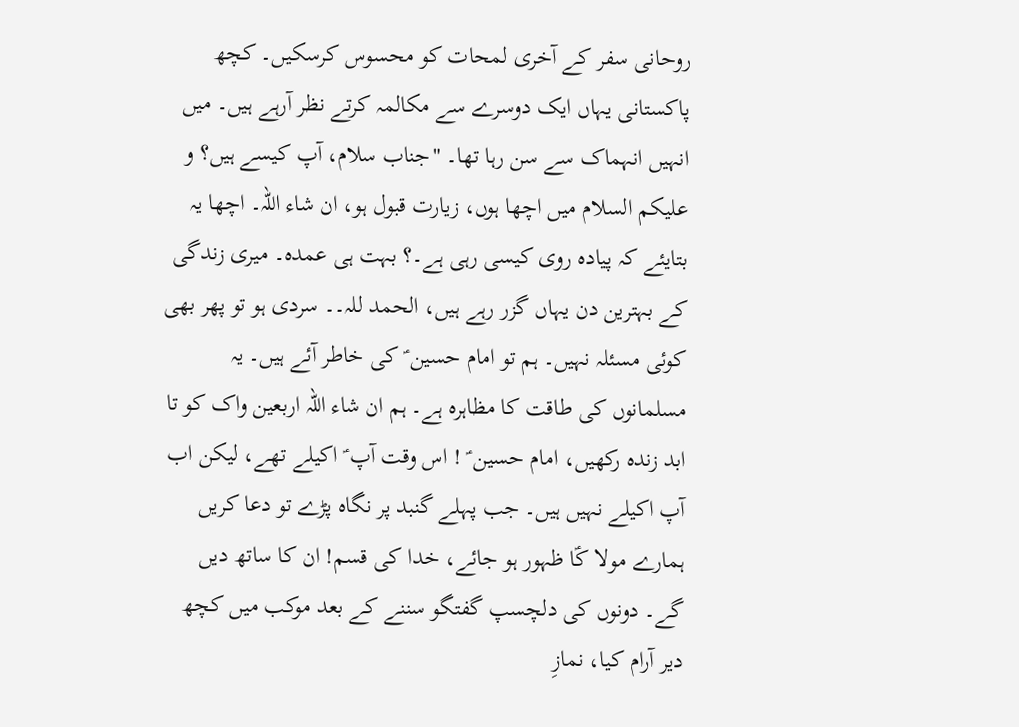روحانی سفر کے آخری لمحات کو محسوس کرسکیں۔ کچھ پاکستانی یہاں ایک دوسرے سے مکالمہ کرتے نظر آرہے ہیں۔ میں انہیں انہماک سے سن رہا تھا۔ "جناب سلام، آپ کیسے ہیں؟ و علیکم السلام میں اچھا ہوں، زیارت قبول ہو، ان شاء اللہ۔ اچھا یہ بتایئے کہ پیادہ روی کیسی رہی ہے۔؟ بہت ہی عمدہ۔ میری زندگی کے بہترین دن یہاں گزر رہے ہیں، الحمد للہ۔۔ سردی ہو تو پھر بھی کوئی مسئلہ نہیں۔ ہم تو امام حسین ؑ کی خاطر آئے ہیں۔ یہ مسلمانوں کی طاقت کا مظاہرہ ہے۔ ہم ان شاء اللہ اربعین واک کو تا ابد زندہ رکھیں، امام حسین ؑ ! اس وقت آپ ؑ اکیلے تھے، لیکن اب آپ اکیلے نہیں ہیں۔ جب پہلے گنبد پر نگاہ پڑے تو دعا کریں ہمارے مولا کؑا ظہور ہو جائے، خدا کی قسم! ان کا ساتھ دیں گے۔ دونوں کی دلچسپ گفتگو سننے کے بعد موکب میں کچھ دیر آرام کیا، نمازِ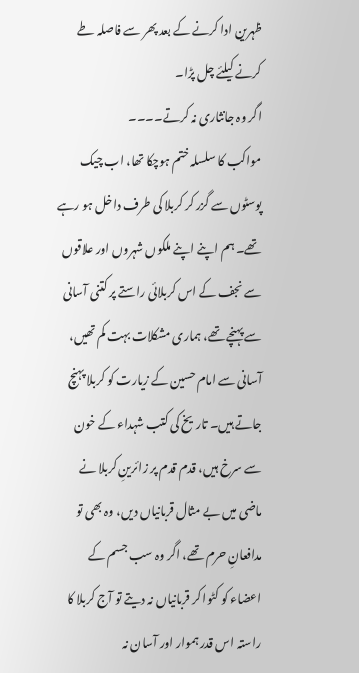ظہرین ادا کرنے کے بعد پھر سے فاصلہ طے کرنے کیلئے چل پڑا۔
اگر وہ جانثاری نہ کرتے۔۔۔۔
مواکب کا سلسلہ ختم ہوچکا تھا، اب چیک پوسٹوں سے گزر کر کربلا کی طرف داخل ہو رہے تھے۔ ہم اپنے اپنے ملکوں شہروں اور علاقوں سے نجف کے اس کربلائی راستے پر کتنی آسانی سے پہنچے تھے، ہماری مشکلات بہت کم تھیں، آسانی سے امام حسین کے زیارت کو کربلا پہنچ جاتے ہیں۔ تاریخ کی کتب شہداء کے خون سے سرخ ہیں، قدم قدم پر زائرینِ کربلا نے ماضی میں بے مثال قربانیاں دیں، وہ بھی تو مدافعانِ حرم تھے، اگر وہ سب جسم کے اعضاء کو کٹوا کر قربانیاں نہ دیتے تو آج کربلا کا راستہ اس قدر ہموار اور آسان نہ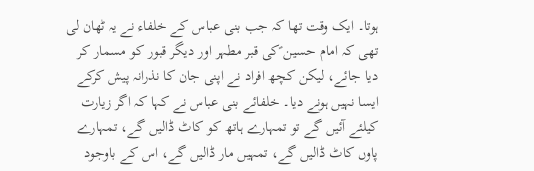ہوتا۔ ایک وقت تھا کہ جب بنی عباس کے خلفاء نے یہ ٹھان لی تھی کہ امام حسین ؑکی قبر مطہر اور دیگر قبور کو مسمار کر دیا جائے، لیکن کچھ افراد نے اپنی جان کا نذرانہ پیش کرکے ایسا نہیں ہونے دیا۔ خلفائے بنی عباس نے کہا کہ اگر زیارت کیلئے آئیں گے تو تمہارے ہاتھ کو کاٹ ڈالیں گے، تمہارے پاوں کاٹ ڈالیں گے، تمہیں مار ڈالیں گے، اس کے باوجود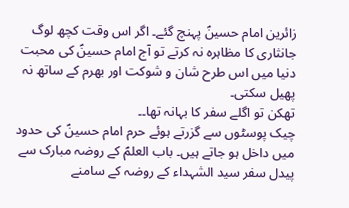زائرین امام حسینؑ پہنچ گئے۔ اگر اس وقت کچھ لوگ جانثاری کا مظاہرہ نہ کرتے تو آج امام حسینؑ کی محبت دنیا میں اس طرح شان و شوکت اور بھرم کے ساتھ نہ پھیل سکتی۔
تھکن تو اگلے سفر کا بہانہ تھا۔۔
چیک پوسٹوں سے گزرتے ہوئے حرم امام حسینؑ کی حدود میں داخل ہو جاتے ہیں۔ باب العلمؑ کے روضہ مبارک سے پیدل سفر سید الشہداء کے روضہ کے سامنے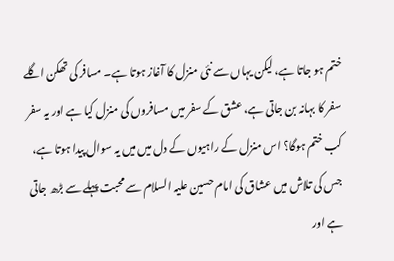ختم ہو جاتا ہے، لیکن یہاں سے نئی منزل کا آغاز ہوتا ہے۔ مسافر کی تھکن اگلے سفر کا بہانہ بن جاتی ہے، عشق کے سفر میں مسافروں کی منزل کیا ہے اور یہ سفر کب ختم ہوگا؟ اس منزل کے راہیوں کے دل میں میں یہ سوال پیدا ہوتا ہے، جس کی تلاش میں عشاق کی امام حسین علیہ السلام سے محبت پہلے سے بڑھ جاتی ہے اور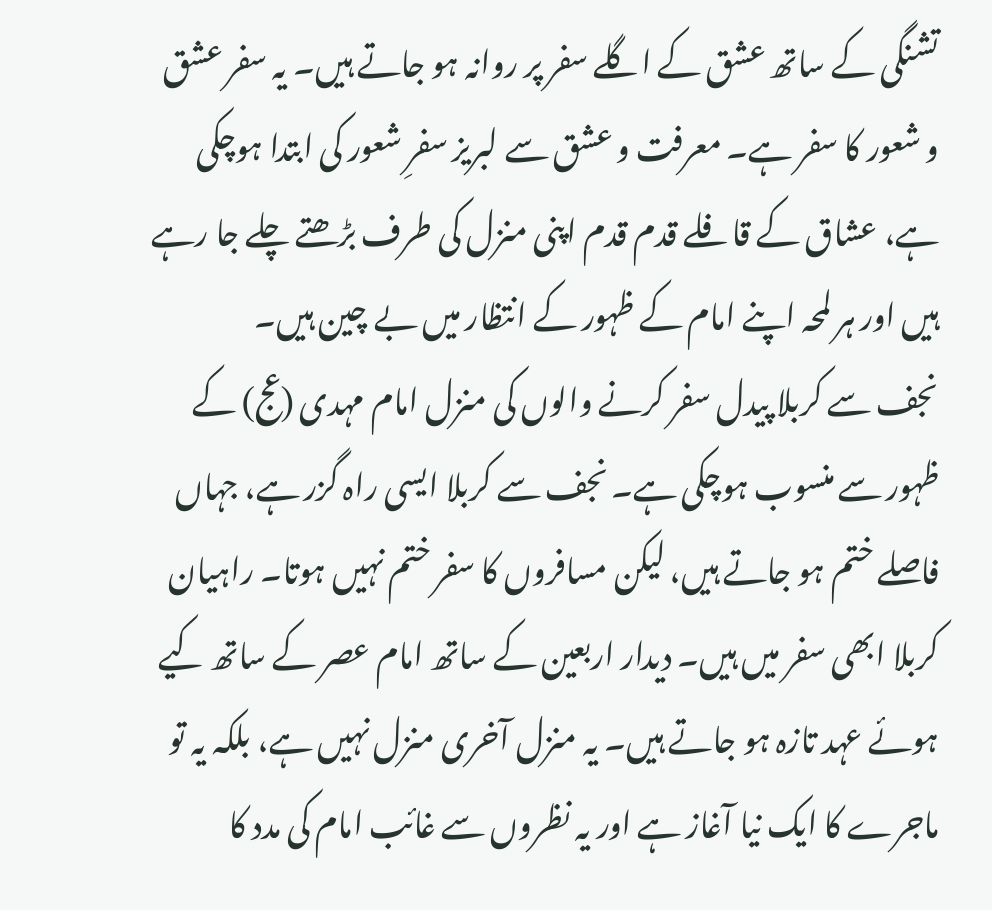تشنگی کے ساتھ عشق کے اگلے سفر پر روانہ ہو جاتے ہیں۔ یہ سفر عشق و شعور کا سفر ہے۔ معرفت و عشق سے لبریز سفرِ شعور کی ابتدا ہوچکی ہے، عشاق کے قافلے قدم قدم اپنی منزل کی طرف بڑھتے چلے جا رہے ہیں اور ہر لمحہ اپنے امام کے ظہور کے انتظار میں بے چین ہیں۔
نجف سے کربلا پیدل سفر کرنے والوں کی منزل امام مہدی (عج) کے ظہور سے منسوب ہوچکی ہے۔ نجف سے کربلا ایسی راہ گزر ہے، جہاں فاصلے ختم ہو جاتے ہیں، لیکن مسافروں کا سفر ختم نہیں ہوتا۔ راہیان کربلا ابھی سفر میں ہیں۔ دیدار اربعین کے ساتھ امام عصر کے ساتھ کیے ہوئے عہد تازہ ہو جاتے ہیں۔ یہ منزل آخری منزل نہیں ہے، بلکہ یہ تو ماجرے کا ایک نیا آغاز ہے اور یہ نظروں سے غائب امام کی مدد کا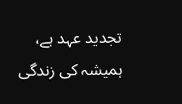تجدید عہد ہے، ہمیشہ کی زندگی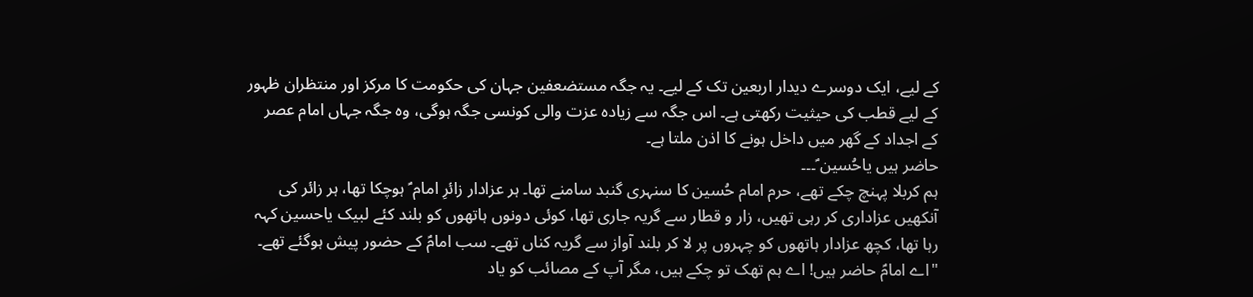کے لیے، ایک دوسرے دیدار اربعین تک کے لیے۔ یہ جگہ مستضعفین جہان کی حکومت کا مرکز اور منتظران ظہور کے لیے قطب کی حیثیت رکھتی ہے۔ اس جگہ سے زیادہ عزت والی کونسی جگہ ہوگی، وہ جگہ جہاں امام عصر کے اجداد کے گھر میں داخل ہونے کا اذن ملتا ہے۔
حاضر ہیں یاحُسین ؑ۔۔۔
ہم کربلا پہنچ چکے تھے، حرم امام حُسین کا سنہری گنبد سامنے تھا۔ ہر عزادار زائرِ امام ؑ ہوچکا تھا، ہر زائر کی آنکھیں عزاداری کر رہی تھیں، زار و قطار سے گریہ جاری تھا، کوئی دونوں ہاتھوں کو بلند کئے لبیک یاحسین کہہ رہا تھا، کچھ عزادار ہاتھوں کو چہروں پر لا کر بلند آواز سے گریہ کناں تھے۔ سب امامؑ کے حضور پیش ہوگئے تھے۔ "اے امامؑ حاضر ہیں! اے ہم تھک تو چکے ہیں، مگر آپ کے مصائب کو یاد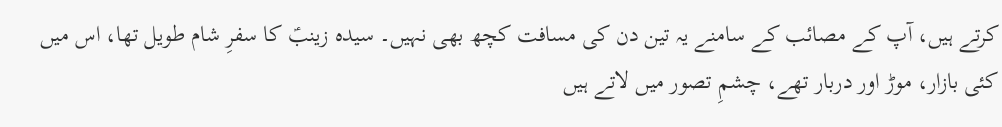کرتے ہیں، آپ کے مصائب کے سامنے یہ تین دن کی مسافت کچھ بھی نہیں۔ سیدہ زینبؑ کا سفرِ شام طویل تھا، اس میں کئی بازار، موڑ اور دربار تھے، چشمِ تصور میں لاتے ہیں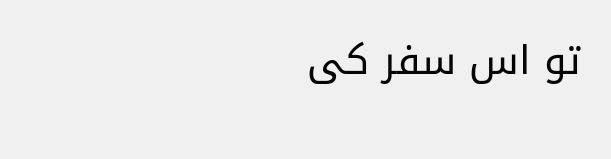تو اس سفر کی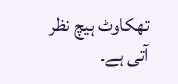تھکاوٹ ہیچ نظر آتی ہے۔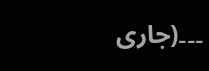۔۔۔(جاری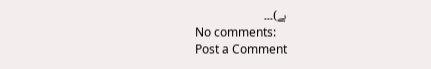ہے)۔۔۔
No comments:
Post a Comment